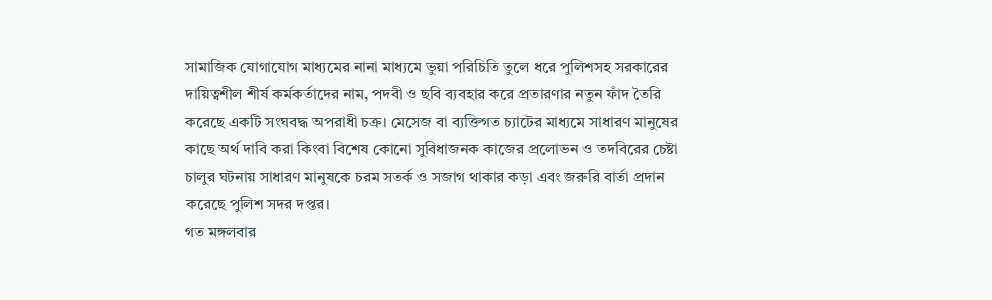সামাজিক যোগাযোগ মাধ্যমের নানা মাধ্যমে ভুয়া পরিচিতি তুলে ধরে পুলিশসহ সরকারের দায়িত্বশীল শীর্ষ কর্মকর্তাদের নাম, পদবী ও ছবি ব্যবহার করে প্রতারণার নতুন ফাঁদ তৈরি করেছে একটি সংঘবদ্ধ অপরাধী চক্র। মেসেজ বা ব্যক্তিগত চ্যাটের মাধ্যমে সাধারণ মানুষের কাছে অর্থ দাবি করা কিংবা বিশেষ কোনো সুবিধাজনক কাজের প্রলোভন ও তদবিরের চেষ্টা চালুর ঘটনায় সাধারণ মানুষকে চরম সতর্ক ও সজাগ থাকার কড়া এবং জরুরি বার্তা প্রদান করেছে পুলিশ সদর দপ্তর।
গত মঙ্গলবার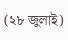(২৮ জুলাই)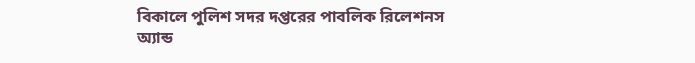বিকালে পুলিশ সদর দপ্তরের পাবলিক রিলেশনস অ্যান্ড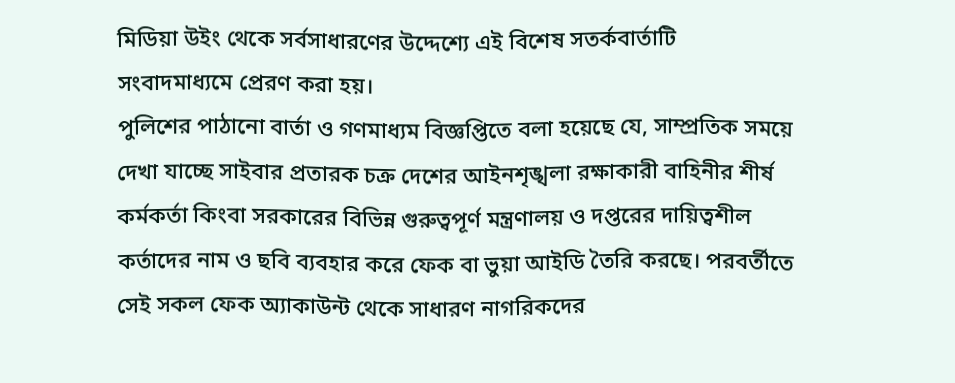মিডিয়া উইং থেকে সর্বসাধারণের উদ্দেশ্যে এই বিশেষ সতর্কবার্তাটি সংবাদমাধ্যমে প্রেরণ করা হয়।
পুলিশের পাঠানো বার্তা ও গণমাধ্যম বিজ্ঞপ্তিতে বলা হয়েছে যে, সাম্প্রতিক সময়ে দেখা যাচ্ছে সাইবার প্রতারক চক্র দেশের আইনশৃঙ্খলা রক্ষাকারী বাহিনীর শীর্ষ কর্মকর্তা কিংবা সরকারের বিভিন্ন গুরুত্বপূর্ণ মন্ত্রণালয় ও দপ্তরের দায়িত্বশীল কর্তাদের নাম ও ছবি ব্যবহার করে ফেক বা ভুয়া আইডি তৈরি করছে। পরবর্তীতে সেই সকল ফেক অ্যাকাউন্ট থেকে সাধারণ নাগরিকদের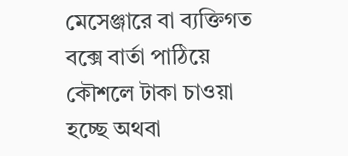মেসেঞ্জারে বা ব্যক্তিগত বক্সে বার্তা পাঠিয়ে কৌশলে টাকা চাওয়া হচ্ছে অথবা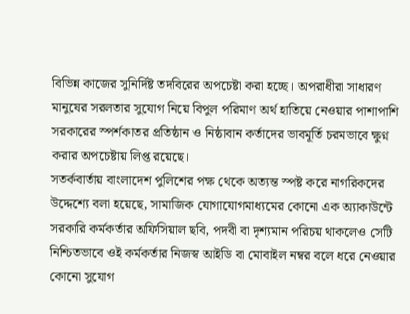বিভিন্ন কাজের সুনির্দিষ্ট তদবিরের অপচেষ্টা করা হচ্ছে। অপরাধীরা সাধারণ মানুষের সরলতার সুযোগ নিয়ে বিপুল পরিমাণ অর্থ হাতিয়ে নেওয়ার পাশাপাশি সরকারের স্পর্শকাতর প্রতিষ্ঠান ও নিষ্ঠাবান কর্তাদের ভাবমূর্তি চরমভাবে ক্ষুণ্ন করার অপচেষ্টায় লিপ্ত রয়েছে।
সতর্কবার্তায় বাংলাদেশ পুলিশের পক্ষ থেকে অত্যন্ত স্পষ্ট করে নাগরিকদের উদ্দেশ্যে বলা হয়েছে, সামাজিক যোগাযোগমাধ্যমের কোনো এক অ্যাকাউন্টে সরকারি কর্মকর্তার অফিসিয়াল ছবি, পদবী বা দৃশ্যমান পরিচয় থাকলেও সেটি নিশ্চিতভাবে ওই কর্মকর্তার নিজস্ব আইডি বা মোবাইল নম্বর বলে ধরে নেওয়ার কোনো সুযোগ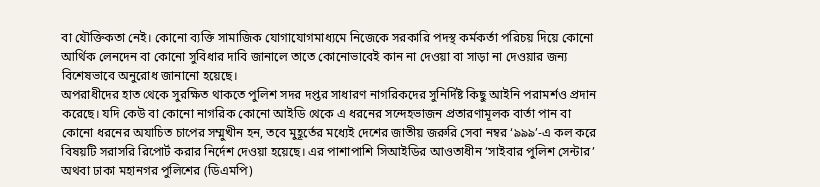বা যৌক্তিকতা নেই। কোনো ব্যক্তি সামাজিক যোগাযোগমাধ্যমে নিজেকে সরকারি পদস্থ কর্মকর্তা পরিচয় দিয়ে কোনো আর্থিক লেনদেন বা কোনো সুবিধার দাবি জানালে তাতে কোনোভাবেই কান না দেওয়া বা সাড়া না দেওয়ার জন্য বিশেষভাবে অনুরোধ জানানো হয়েছে।
অপরাধীদের হাত থেকে সুরক্ষিত থাকতে পুলিশ সদর দপ্তর সাধারণ নাগরিকদের সুনির্দিষ্ট কিছু আইনি পরামর্শও প্রদান করেছে। যদি কেউ বা কোনো নাগরিক কোনো আইডি থেকে এ ধরনের সন্দেহভাজন প্রতারণামূলক বার্তা পান বা কোনো ধরনের অযাচিত চাপের সম্মুখীন হন, তবে মুহূর্তের মধ্যেই দেশের জাতীয় জরুরি সেবা নম্বর ‘৯৯৯’-এ কল করে বিষয়টি সরাসরি রিপোর্ট করার নির্দেশ দেওয়া হয়েছে। এর পাশাপাশি সিআইডির আওতাধীন ‘সাইবার পুলিশ সেন্টার’ অথবা ঢাকা মহানগর পুলিশের (ডিএমপি)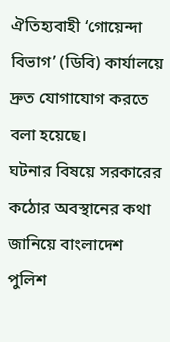ঐতিহ্যবাহী ‘গোয়েন্দা বিভাগ’ (ডিবি) কার্যালয়ে দ্রুত যোগাযোগ করতে বলা হয়েছে।
ঘটনার বিষয়ে সরকারের কঠোর অবস্থানের কথা জানিয়ে বাংলাদেশ পুলিশ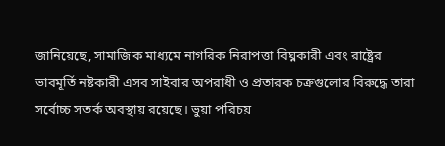জানিয়েছে, সামাজিক মাধ্যমে নাগরিক নিরাপত্তা বিঘ্নকারী এবং রাষ্ট্রের ভাবমূর্তি নষ্টকারী এসব সাইবার অপরাধী ও প্রতারক চক্রগুলোর বিরুদ্ধে তারা সর্বোচ্চ সতর্ক অবস্থায় রয়েছে। ভুয়া পরিচয়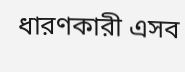ধারণকারী এসব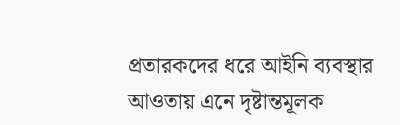প্রতারকদের ধরে আইনি ব্যবস্থার আওতায় এনে দৃষ্টান্তমূলক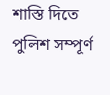শাস্তি দিতে পুলিশ সম্পূর্ণ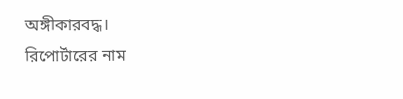অঙ্গীকারবদ্ধ।
রিপোর্টারের নাম